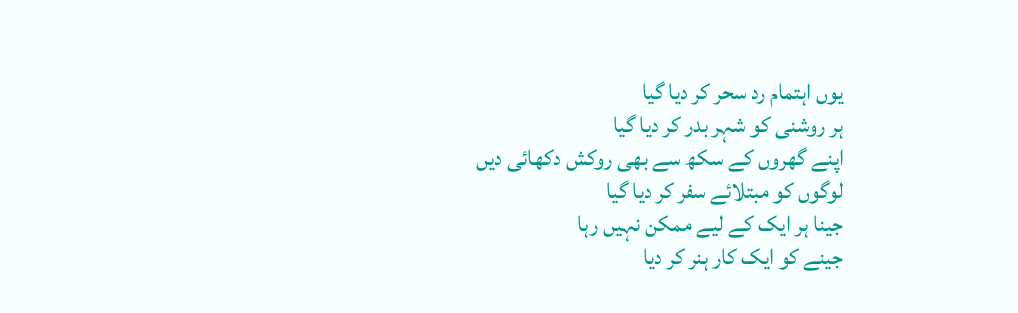یوں اہتمام رد سحر کر دیا گیا
ہر روشنی کو شہر بدر کر دیا گیا
اپنے گھروں کے سکھ سے بھی روکش دکھائی دیں
لوگوں کو مبتلائے سفر کر دیا گیا
جینا ہر ایک کے لیے ممکن نہیں رہا
جینے کو ایک کار ہنر کر دیا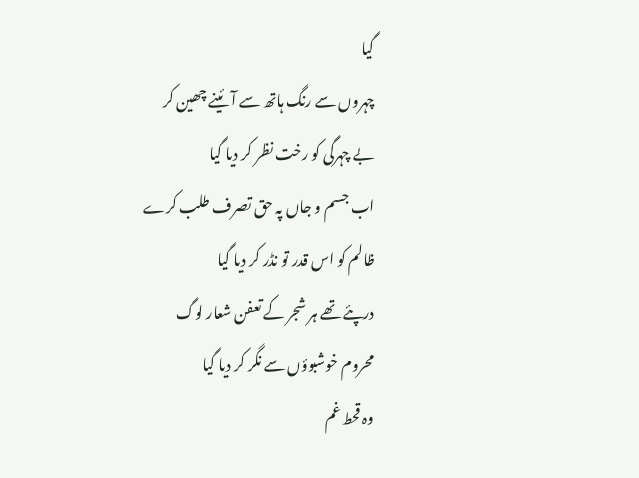گیا
چہروں سے رنگ ہاتھ سے آئینے چھین کر
بے چہرگی کو رخت نظر کر دیا گیا
اب جسم و جاں پہ حق تصرف طلب کرے
ظالم کو اس قدر تو نڈر کر دیا گیا
درپئے تھے ہر شجر کے تعفن شعار لوگ
محروم خوشبوؤں سے نگر کر دیا گیا
وہ قحط غم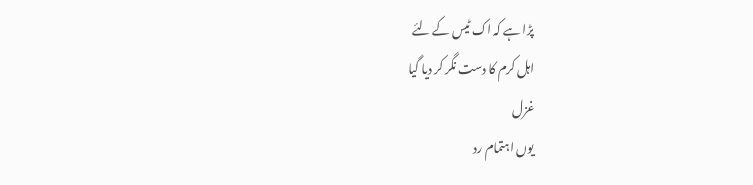پڑا ہے کہ اک ٹیس کے لئے
اہل کرم کا دست نگر کر دیا گیا
غزل
یوں اہتمام رد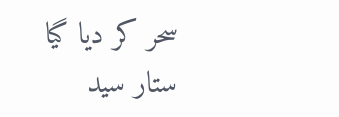سحر کر دیا گیا
ستار سید